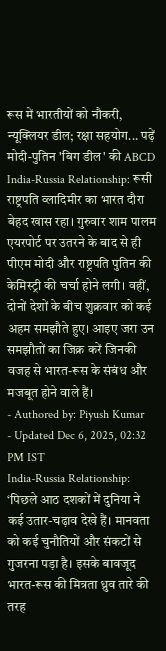रूस में भारतीयों को नौकरी, न्यूक्लियर डील; रक्षा सहयोग... पढ़ें मोदी-पुतिन 'बिग डील' की ABCD
India-Russia Relationship: रूसी राष्ट्रपति व्लादिमीर का भारत दौरा बेहद खास रहा। गुरुवार शाम पालम एयरपोर्ट पर उतरने के बाद से ही पीएम मोदी और राष्ट्रपति पुतिन की केमिस्ट्री की चर्चा होने लगी। वहीं, दोनों देशों के बीच शुक्रवार को कई अहम समझौते हुए। आइए जरा उन समझौतों का जिक्र करें जिनकी वजह से भारत-रूस के संबंध और मजबूत होने वाले हैं।
- Authored by: Piyush Kumar
- Updated Dec 6, 2025, 02:32 PM IST
India-Russia Relationship: ‘पिछले आठ दशकों में दुनिया ने कई उतार-चढ़ाव देखे हैं। मानवता को कई चुनौतियों और संकटों से गुजरना पड़ा है। इसके बावजूद भारत-रूस की मित्रता ध्रुव तारे की तरह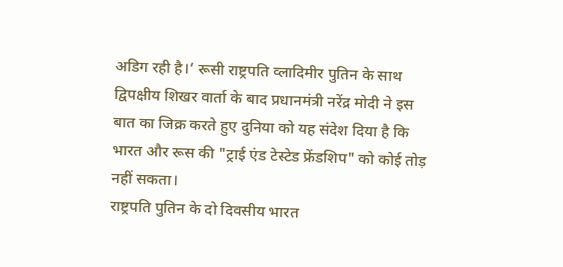अडिग रही है।’ रूसी राष्ट्रपति व्लादिमीर पुतिन के साथ द्विपक्षीय शिखर वार्ता के बाद प्रधानमंत्री नरेंद्र मोदी ने इस बात का जिक्र करते हुए दुनिया को यह संदेश दिया है कि भारत और रूस की "ट्राई एंड टेस्टेड फ्रेंडशिप" को कोई तोड़ नहीं सकता।
राष्ट्रपति पुतिन के दो दिवसीय भारत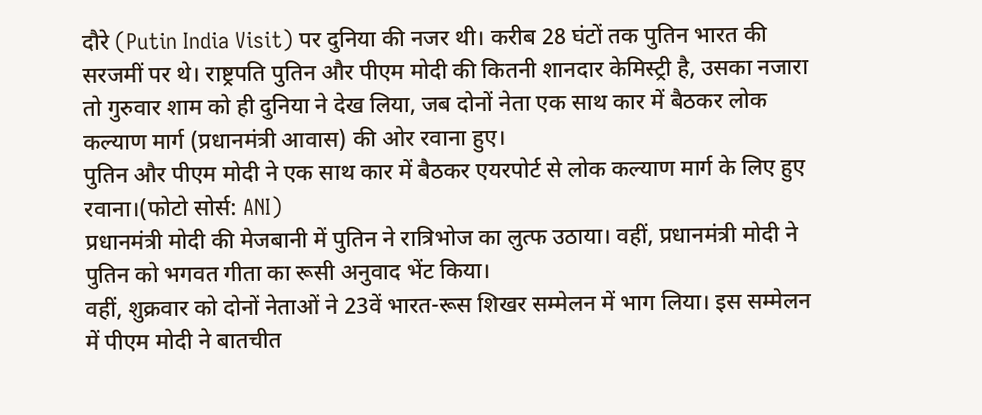दौरे (Putin India Visit) पर दुनिया की नजर थी। करीब 28 घंटों तक पुतिन भारत की सरजमीं पर थे। राष्ट्रपति पुतिन और पीएम मोदी की कितनी शानदार केमिस्ट्री है, उसका नजारा तो गुरुवार शाम को ही दुनिया ने देख लिया, जब दोनों नेता एक साथ कार में बैठकर लोक कल्याण मार्ग (प्रधानमंत्री आवास) की ओर रवाना हुए।
पुतिन और पीएम मोदी ने एक साथ कार में बैठकर एयरपोर्ट से लोक कल्याण मार्ग के लिए हुए रवाना।(फोटो सोर्स: ANI)
प्रधानमंत्री मोदी की मेजबानी में पुतिन ने रात्रिभोज का लुत्फ उठाया। वहीं, प्रधानमंत्री मोदी ने पुतिन को भगवत गीता का रूसी अनुवाद भेंट किया।
वहीं, शुक्रवार को दोनों नेताओं ने 23वें भारत-रूस शिखर सम्मेलन में भाग लिया। इस सम्मेलन में पीएम मोदी ने बातचीत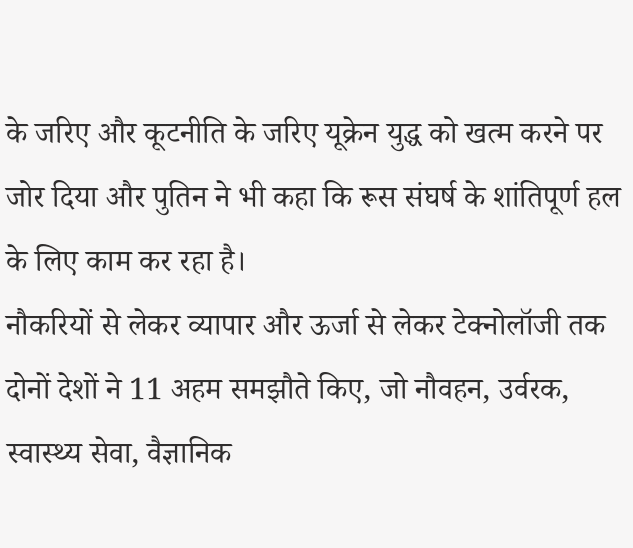के जरिए और कूटनीति के जरिए यूक्रेन युद्ध को खत्म करने पर जोर दिया और पुतिन ने भी कहा कि रूस संघर्ष के शांतिपूर्ण हल के लिए काम कर रहा है।
नौकरियों से लेकर व्यापार और ऊर्जा से लेकर टेक्नोलॉजी तक दोनों देशों ने 11 अहम समझौते किए, जो नौवहन, उर्वरक, स्वास्थ्य सेवा, वैज्ञानिक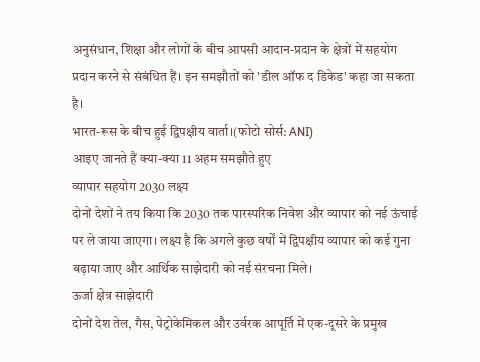अनुसंधान, शिक्षा और लोगों के बीच आपसी आदान-प्रदान के क्षेत्रों में सहयोग प्रदान करने से संबंधित हैं। इन समझौतों को 'डील ऑफ द डिकेड' कहा जा सकता है।
भारत-रूस के बीच हुई द्विपक्षीय वार्ता।(फोटो सोर्स: ANI)
आइए जानते हैं क्या-क्या 11 अहम समझौते हुए
व्यापार सहयोग 2030 लक्ष्य
दोनों देशों ने तय किया कि 2030 तक पारस्परिक निवेश और व्यापार को नई ऊंचाई पर ले जाया जाएगा। लक्ष्य है कि अगले कुछ वर्षों में द्विपक्षीय व्यापार को कई गुना बढ़ाया जाए और आर्थिक साझेदारी को नई संरचना मिले।
ऊर्जा क्षेत्र साझेदारी
दोनों देश तेल, गैस, पेट्रोकेमिकल और उर्वरक आपूर्ति में एक-दूसरे के प्रमुख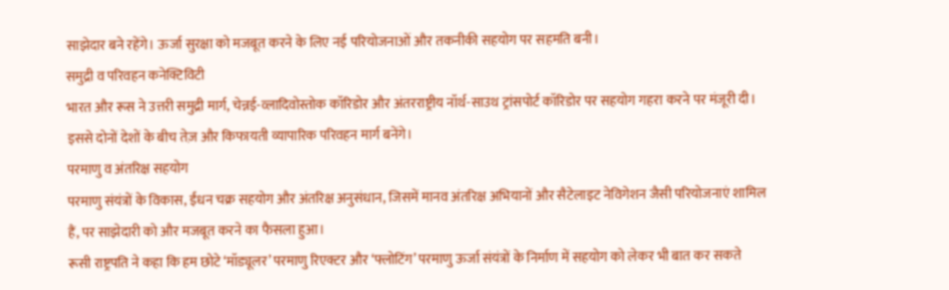साझेदार बने रहेंगे। ऊर्जा सुरक्षा को मजबूत करने के लिए नई परियोजनाओं और तकनीकी सहयोग पर सहमति बनी।
समुद्री व परिवहन कनेक्टिविटी
भारत और रूस ने उत्तरी समुद्री मार्ग, चेन्नई-व्लादिवोस्तोक कॉरिडोर और अंतरराष्ट्रीय नॉर्थ-साउथ ट्रांसपोर्ट कॉरिडोर पर सहयोग गहरा करने पर मंजूरी दी। इससे दोनों देशों के बीच तेज़ और किफायती व्यापारिक परिवहन मार्ग बनेंगे।
परमाणु व अंतरिक्ष सहयोग
परमाणु संयंत्रों के विकास, ईंधन चक्र सहयोग और अंतरिक्ष अनुसंधान, जिसमें मानव अंतरिक्ष अभियानों और सैटेलाइट नेविगेशन जैसी परियोजनाएं शामिल हैं, पर साझेदारी को और मजबूत करने का फैसला हुआ।
रूसी राष्ट्रपति ने कहा कि हम छोटे ‘मॉड्यूलर’ परमाणु रिएक्टर और ‘फ्लोटिंग’ परमाणु ऊर्जा संयंत्रों के निर्माण में सहयोग को लेकर भी बात कर सकते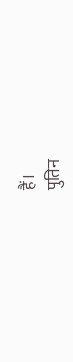हैं।
पुतिन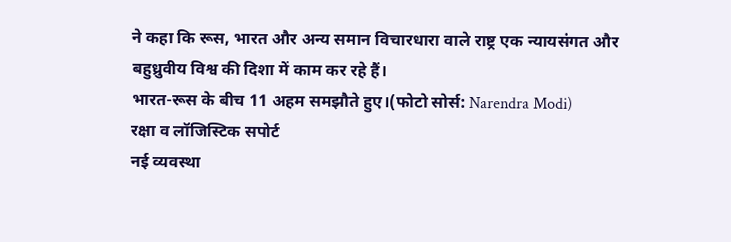ने कहा कि रूस, भारत और अन्य समान विचारधारा वाले राष्ट्र एक न्यायसंगत और बहुध्रुवीय विश्व की दिशा में काम कर रहे हैं।
भारत-रूस के बीच 11 अहम समझौते हुए।(फोटो सोर्स: Narendra Modi)
रक्षा व लॉजिस्टिक सपोर्ट
नई व्यवस्था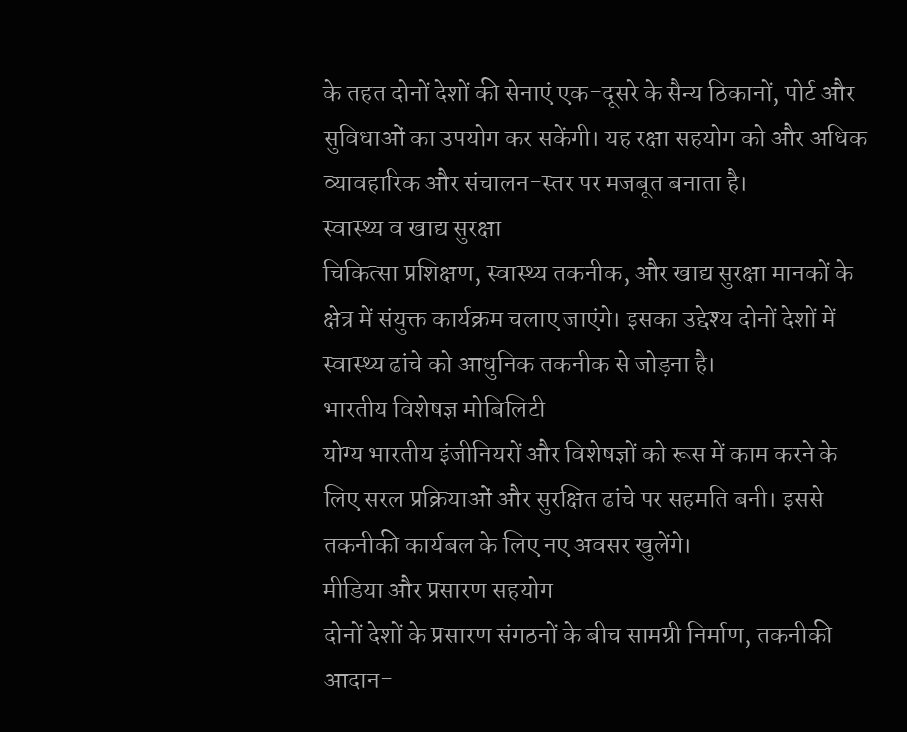के तहत दोनों देशों की सेनाएं एक-दूसरे के सैन्य ठिकानों, पोर्ट और सुविधाओं का उपयोग कर सकेंगी। यह रक्षा सहयोग को और अधिक व्यावहारिक और संचालन-स्तर पर मजबूत बनाता है।
स्वास्थ्य व खाद्य सुरक्षा
चिकित्सा प्रशिक्षण, स्वास्थ्य तकनीक, और खाद्य सुरक्षा मानकों के क्षेत्र में संयुक्त कार्यक्रम चलाए जाएंगे। इसका उद्देश्य दोनों देशों में स्वास्थ्य ढांचे को आधुनिक तकनीक से जोड़ना है।
भारतीय विशेषज्ञ मोबिलिटी
योग्य भारतीय इंजीनियरों और विशेषज्ञों को रूस में काम करने के लिए सरल प्रक्रियाओं और सुरक्षित ढांचे पर सहमति बनी। इससे तकनीकी कार्यबल के लिए नए अवसर खुलेंगे।
मीडिया और प्रसारण सहयोग
दोनों देशों के प्रसारण संगठनों के बीच सामग्री निर्माण, तकनीकी आदान-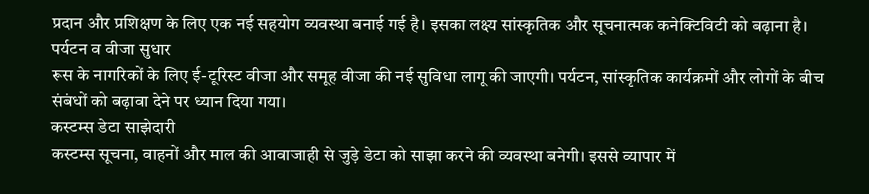प्रदान और प्रशिक्षण के लिए एक नई सहयोग व्यवस्था बनाई गई है। इसका लक्ष्य सांस्कृतिक और सूचनात्मक कनेक्टिविटी को बढ़ाना है।
पर्यटन व वीजा सुधार
रूस के नागरिकों के लिए ई-टूरिस्ट वीजा और समूह वीजा की नई सुविधा लागू की जाएगी। पर्यटन, सांस्कृतिक कार्यक्रमों और लोगों के बीच संबंधों को बढ़ावा देने पर ध्यान दिया गया।
कस्टम्स डेटा साझेदारी
कस्टम्स सूचना, वाहनों और माल की आवाजाही से जुड़े डेटा को साझा करने की व्यवस्था बनेगी। इससे व्यापार में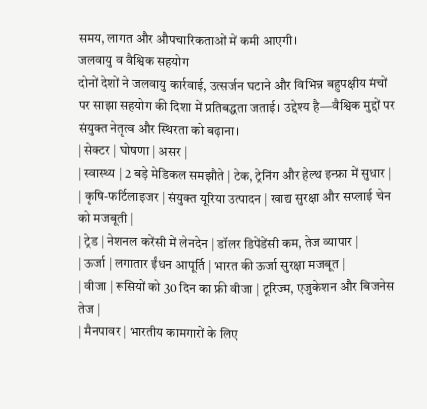समय, लागत और औपचारिकताओं में कमी आएगी।
जलवायु व वैश्विक सहयोग
दोनों देशों ने जलवायु कार्रवाई, उत्सर्जन घटाने और विभिन्न बहुपक्षीय मंचों पर साझा सहयोग की दिशा में प्रतिबद्धता जताई। उद्देश्य है—वैश्विक मुद्दों पर संयुक्त नेतृत्व और स्थिरता को बढ़ाना।
| सेक्टर | घोषणा | असर |
| स्वास्थ्य | 2 बड़े मेडिकल समझौते | टेक, ट्रेनिंग और हेल्थ इन्फ्रा में सुधार |
| कृषि-फर्टिलाइजर | संयुक्त यूरिया उत्पादन | खाद्य सुरक्षा और सप्लाई चेन को मजबूती |
| ट्रेड | नेशनल करेंसी में लेनदेन | डॉलर डिपेंडेंसी कम, तेज व्यापार |
| ऊर्जा | लगातार ईंधन आपूर्ति | भारत की ऊर्जा सुरक्षा मजबूत |
| वीजा | रूसियों को 30 दिन का फ्री वीजा | टूरिज्म, एजुकेशन और बिजनेस तेज |
| मैनपावर | भारतीय कामगारों के लिए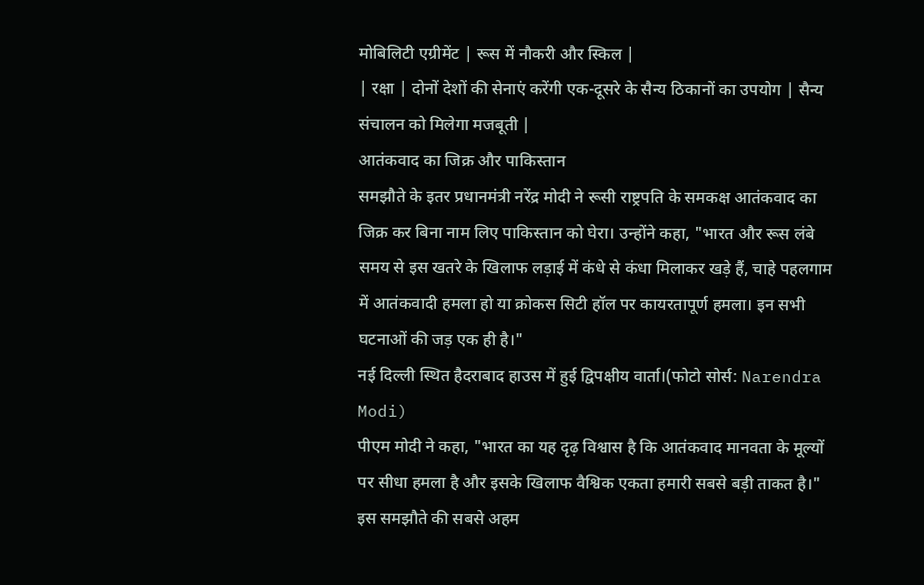मोबिलिटी एग्रीमेंट | रूस में नौकरी और स्किल |
| रक्षा | दोनों देशों की सेनाएं करेंगी एक-दूसरे के सैन्य ठिकानों का उपयोग | सैन्य संचालन को मिलेगा मजबूती |
आतंकवाद का जिक्र और पाकिस्तान
समझौते के इतर प्रधानमंत्री नरेंद्र मोदी ने रूसी राष्ट्रपति के समकक्ष आतंकवाद का जिक्र कर बिना नाम लिए पाकिस्तान को घेरा। उन्होंने कहा, "भारत और रूस लंबे समय से इस खतरे के खिलाफ लड़ाई में कंधे से कंधा मिलाकर खड़े हैं, चाहे पहलगाम में आतंकवादी हमला हो या क्रोकस सिटी हॉल पर कायरतापूर्ण हमला। इन सभी घटनाओं की जड़ एक ही है।"
नई दिल्ली स्थित हैदराबाद हाउस में हुई द्विपक्षीय वार्ता।(फोटो सोर्स: Narendra Modi)
पीएम मोदी ने कहा, "भारत का यह दृढ़ विश्वास है कि आतंकवाद मानवता के मूल्यों पर सीधा हमला है और इसके खिलाफ वैश्विक एकता हमारी सबसे बड़ी ताकत है।"
इस समझौते की सबसे अहम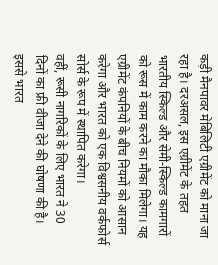कड़ी मैनपावर मेबिलिटी एग्रीमेंट को माना जा रहा है। दरअसल, इस एग्रीमेंट के तहत भारतीय स्किल्ड और सेमी-स्किल्ड कामगारों को रूस में काम करने का मौका मिलेगा। यह एग्रीमेंट कंपनियों के बीच नियमों को आसान करेगा और भारत को एक विश्वसनीय वर्कफोर्स सोर्स के रूप में स्थापित करेगा।
वहीं, रूसी नागरिकों के लिए भारत ने 30 दिनों का फ्री वीजा देने की घोषणा की है। इससे भारत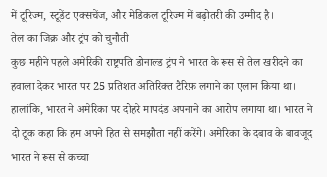में टूरिज्म, स्टूडेंट एक्सचेंज, और मेडिकल टूरिज्म में बढ़ोतरी की उम्मीद है।
तेल का जिक्र और ट्रंप को चुनौती
कुछ महीने पहले अमेरिकी राष्ट्रपति डोनाल्ड ट्रंप ने भारत के रूस से तेल खरीदने का हवाला देकर भारत पर 25 प्रतिशत अतिरिक्त टैरिफ़ लगाने का एलान किया था। हालांकि, भारत ने अमेरिका पर दोहरे मापदंड अपनाने का आरोप लगाया था। भारत ने दो टूक कहा कि हम अपने हित से समझौता नहीं करेंगे। अमेरिका के दबाव के बावजूद भारत ने रूस से कच्चा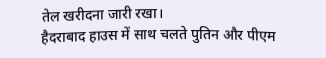तेल खरीदना जारी रखा।
हैदराबाद हाउस में साथ चलते पुतिन और पीएम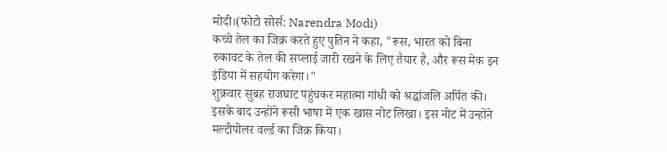मोदी।(फोटो सोर्स: Narendra Modi)
कच्चे तेल का जिक्र करते हुए पुतिन ने कहा, "रूस, भारत को बिना रुकावट के तेल की सप्लाई जारी रखने के लिए तैयार है, और रूस मेक इन इंडिया में सहयोग करेगा।"
शुक्रवार सुबह राजघाट पहुंचकर महात्मा गांधी को श्रद्धांजलि अर्पित की। इसके बाद उन्होंने रूसी भाषा में एक खास नोट लिखा। इस नोट में उन्होंने मल्टीपोलर वर्ल्ड का जिक्र किया।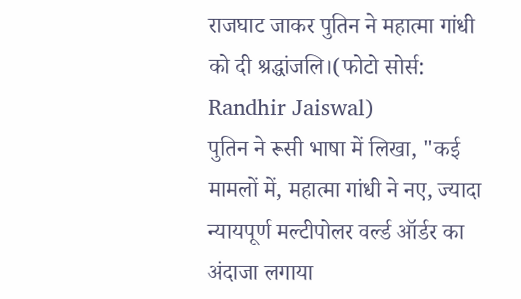राजघाट जाकर पुतिन ने महात्मा गांधी को दी श्रद्धांजलि।(फोटो सोर्स: Randhir Jaiswal)
पुतिन ने रूसी भाषा में लिखा, "कई मामलों में, महात्मा गांधी ने नए, ज्यादा न्यायपूर्ण मल्टीपोलर वर्ल्ड ऑर्डर का अंदाजा लगाया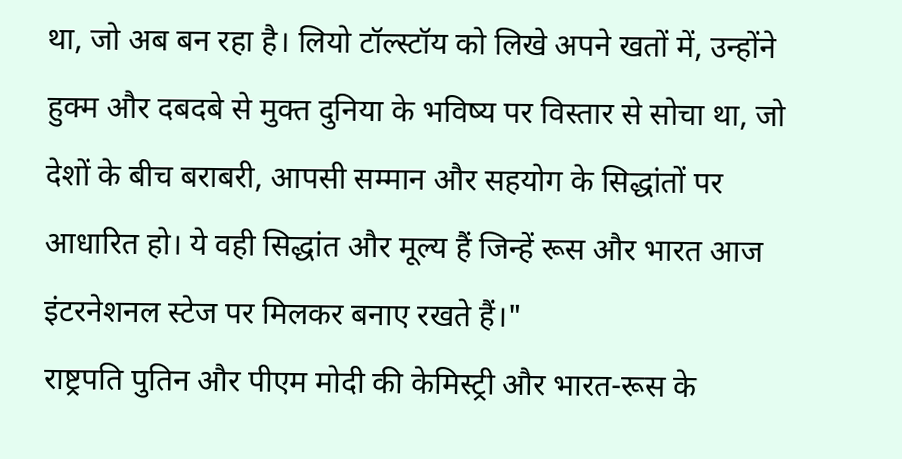था, जो अब बन रहा है। लियो टॉल्स्टॉय को लिखे अपने खतों में, उन्होंने हुक्म और दबदबे से मुक्त दुनिया के भविष्य पर विस्तार से सोचा था, जो देशों के बीच बराबरी, आपसी सम्मान और सहयोग के सिद्धांतों पर आधारित हो। ये वही सिद्धांत और मूल्य हैं जिन्हें रूस और भारत आज इंटरनेशनल स्टेज पर मिलकर बनाए रखते हैं।"
राष्ट्रपति पुतिन और पीएम मोदी की केमिस्ट्री और भारत-रूस के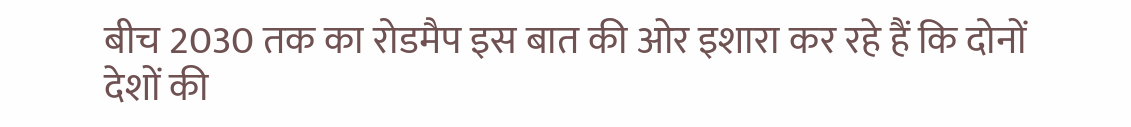बीच 2030 तक का रोडमैप इस बात की ओर इशारा कर रहे हैं कि दोनों देशों की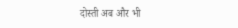दोस्ती अब और भी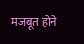मजबूत होने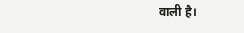वाली है।